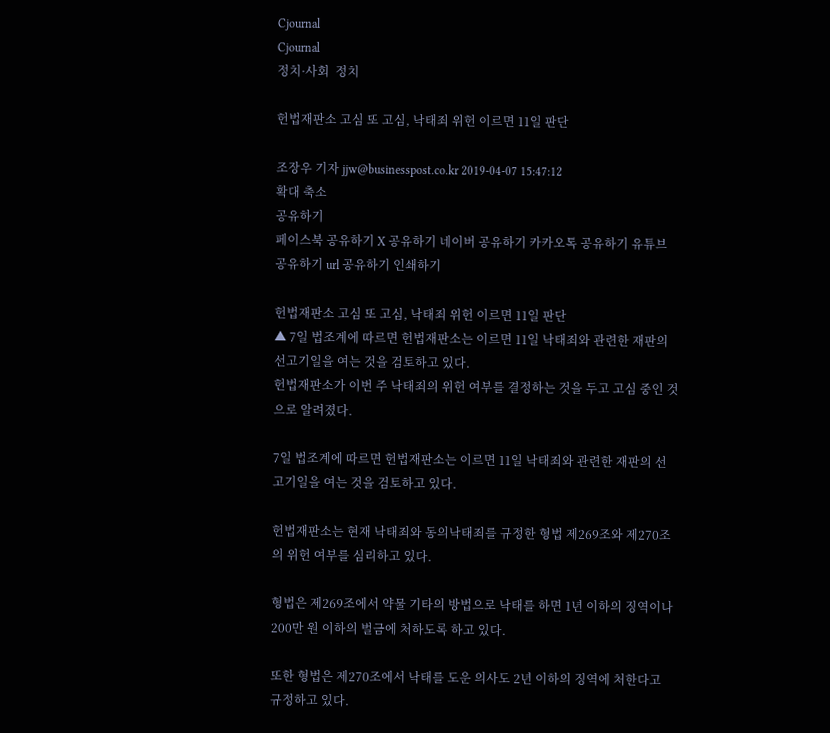Cjournal
Cjournal
정치·사회  정치

헌법재판소 고심 또 고심, 낙태죄 위헌 이르면 11일 판단

조장우 기자 jjw@businesspost.co.kr 2019-04-07 15:47:12
확대 축소
공유하기
페이스북 공유하기 X 공유하기 네이버 공유하기 카카오톡 공유하기 유튜브 공유하기 url 공유하기 인쇄하기

헌법재판소 고심 또 고심, 낙태죄 위헌 이르면 11일 판단
▲ 7일 법조계에 따르면 헌법재판소는 이르면 11일 낙태죄와 관련한 재판의 선고기일을 여는 것을 검토하고 있다.
헌법재판소가 이번 주 낙태죄의 위헌 여부를 결정하는 것을 두고 고심 중인 것으로 알려졌다.

7일 법조계에 따르면 헌법재판소는 이르면 11일 낙태죄와 관련한 재판의 선고기일을 여는 것을 검토하고 있다.

헌법재판소는 현재 낙태죄와 동의낙태죄를 규정한 형법 제269조와 제270조의 위헌 여부를 심리하고 있다.

형법은 제269조에서 약물 기타의 방법으로 낙태를 하면 1년 이하의 징역이나 200만 원 이하의 벌금에 처하도록 하고 있다.

또한 형법은 제270조에서 낙태를 도운 의사도 2년 이하의 징역에 처한다고 규정하고 있다.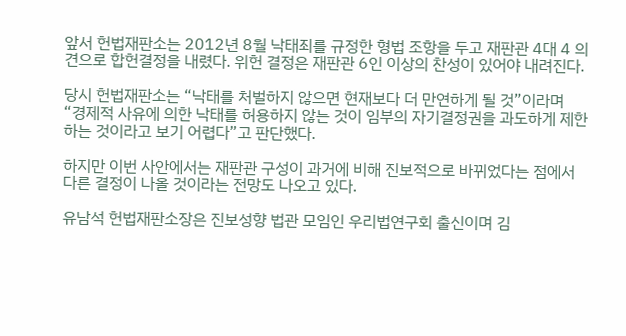앞서 헌법재판소는 2012년 8월 낙태죄를 규정한 형법 조항을 두고 재판관 4대 4 의견으로 합헌결정을 내렸다. 위헌 결정은 재판관 6인 이상의 찬성이 있어야 내려진다.

당시 헌법재판소는 “낙태를 처벌하지 않으면 현재보다 더 만연하게 될 것”이라며 “경제적 사유에 의한 낙태를 허용하지 않는 것이 임부의 자기결정권을 과도하게 제한하는 것이라고 보기 어렵다”고 판단했다.

하지만 이번 사안에서는 재판관 구성이 과거에 비해 진보적으로 바뀌었다는 점에서 다른 결정이 나올 것이라는 전망도 나오고 있다.

유남석 헌법재판소장은 진보성향 법관 모임인 우리법연구회 출신이며 김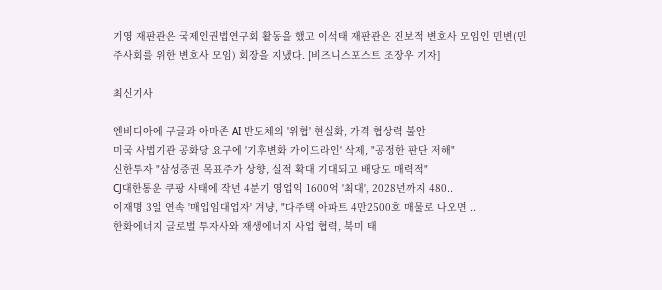기영 재판관은 국제인권법연구회 활동을 했고 이석태 재판관은 진보적 변호사 모임인 민변(민주사회를 위한 변호사 모임) 회장을 지냈다. [비즈니스포스트 조장우 기자]

최신기사

엔비디아에 구글과 아마존 AI 반도체의 '위협' 현실화, 가격 협상력 불안
미국 사법기관 공화당 요구에 '기후변화 가이드라인' 삭제, "공정한 판단 저해"
신한투자 "삼성증권 목표주가 상향, 실적 확대 기대되고 배당도 매력적"
CJ대한통운 쿠팡 사태에 작년 4분기 영업익 1600억 '최대', 2028년까지 480..
이재명 3일 연속 '매입임대업자' 겨냥, "다주택 아파트 4만2500호 매물로 나오면 ..
한화에너지 글로벌 투자사와 재생에너지 사업 협력, 북미 태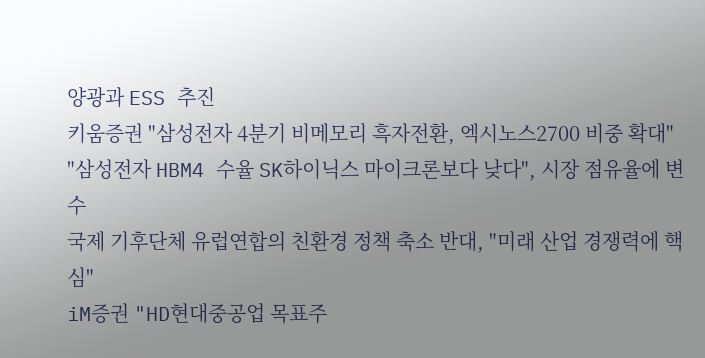양광과 ESS 추진
키움증권 "삼성전자 4분기 비메모리 흑자전환, 엑시노스2700 비중 확대"
"삼성전자 HBM4 수율 SK하이닉스 마이크론보다 낮다", 시장 점유율에 변수
국제 기후단체 유럽연합의 친환경 정책 축소 반대, "미래 산업 경쟁력에 핵심"
iM증권 "HD현대중공업 목표주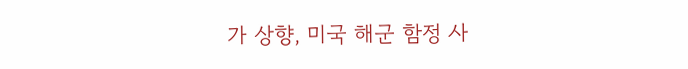가 상향, 미국 해군 함정 사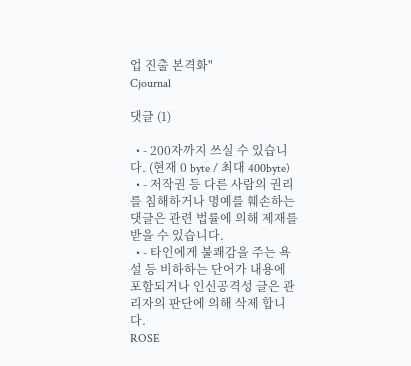업 진출 본격화"
Cjournal

댓글 (1)

  • - 200자까지 쓰실 수 있습니다. (현재 0 byte / 최대 400byte)
  • - 저작권 등 다른 사람의 권리를 침해하거나 명예를 훼손하는 댓글은 관련 법률에 의해 제재를 받을 수 있습니다.
  • - 타인에게 불쾌감을 주는 욕설 등 비하하는 단어가 내용에 포함되거나 인신공격성 글은 관리자의 판단에 의해 삭제 합니다.
ROSE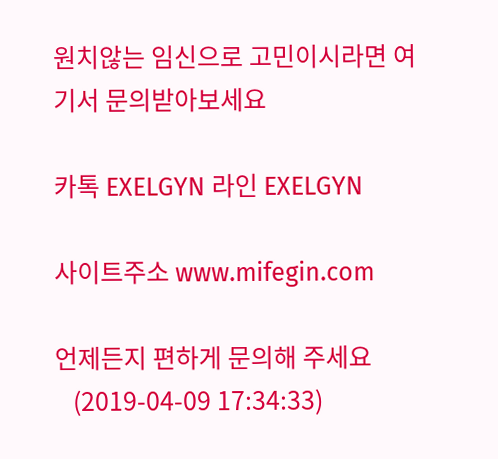원치않는 임신으로 고민이시라면 여기서 문의받아보세요

카톡 EXELGYN 라인 EXELGYN

사이트주소 www.mifegin.com

언제든지 편하게 문의해 주세요
   (2019-04-09 17:34:33)